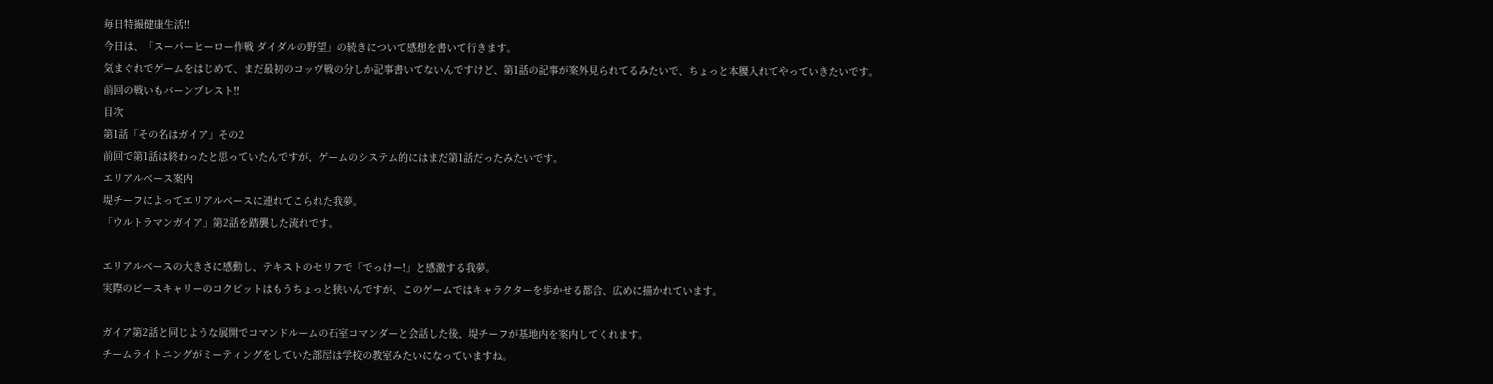毎日特撮健康生活!!
今日は、「スーパーヒーロー作戦 ダイダルの野望」の続きについて感想を書いて行きます。
気まぐれでゲームをはじめて、まだ最初のコッヴ戦の分しか記事書いてないんですけど、第1話の記事が案外見られてるみたいで、ちょっと本腰入れてやっていきたいです。
前回の戦いもバーンプレスト!!
目次
第1話「その名はガイア」その2
前回で第1話は終わったと思っていたんですが、ゲームのシステム的にはまだ第1話だったみたいです。
エリアルベース案内
堤チーフによってエリアルベースに連れてこられた我夢。
「ウルトラマンガイア」第2話を踏襲した流れです。

エリアルベースの大きさに感動し、テキストのセリフで「でっけー!」と感激する我夢。
実際のピースキャリーのコクピットはもうちょっと狭いんですが、このゲームではキャラクターを歩かせる都合、広めに描かれています。

ガイア第2話と同じような展開でコマンドルームの石室コマンダーと会話した後、堤チーフが基地内を案内してくれます。
チームライトニングがミーティングをしていた部屋は学校の教室みたいになっていますね。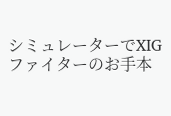シミュレーターでXIGファイターのお手本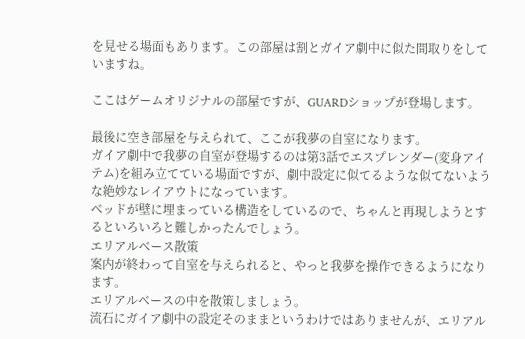を見せる場面もあります。この部屋は割とガイア劇中に似た間取りをしていますね。

ここはゲームオリジナルの部屋ですが、GUARDショップが登場します。

最後に空き部屋を与えられて、ここが我夢の自室になります。
ガイア劇中で我夢の自室が登場するのは第3話でエスプレンダー(変身アイテム)を組み立てている場面ですが、劇中設定に似てるような似てないような絶妙なレイアウトになっています。
ベッドが壁に埋まっている構造をしているので、ちゃんと再現しようとするといろいろと難しかったんでしょう。
エリアルベース散策
案内が終わって自室を与えられると、やっと我夢を操作できるようになります。
エリアルベースの中を散策しましょう。
流石にガイア劇中の設定そのままというわけではありませんが、エリアル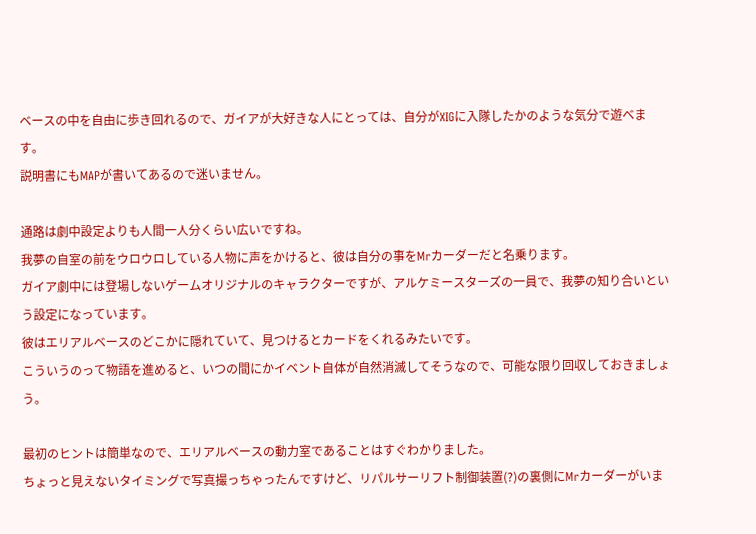ベースの中を自由に歩き回れるので、ガイアが大好きな人にとっては、自分がXIGに入隊したかのような気分で遊べます。
説明書にもMAPが書いてあるので迷いません。

通路は劇中設定よりも人間一人分くらい広いですね。
我夢の自室の前をウロウロしている人物に声をかけると、彼は自分の事をMrカーダーだと名乗ります。
ガイア劇中には登場しないゲームオリジナルのキャラクターですが、アルケミースターズの一員で、我夢の知り合いという設定になっています。
彼はエリアルベースのどこかに隠れていて、見つけるとカードをくれるみたいです。
こういうのって物語を進めると、いつの間にかイベント自体が自然消滅してそうなので、可能な限り回収しておきましょう。

最初のヒントは簡単なので、エリアルベースの動力室であることはすぐわかりました。
ちょっと見えないタイミングで写真撮っちゃったんですけど、リパルサーリフト制御装置(?)の裏側にMrカーダーがいま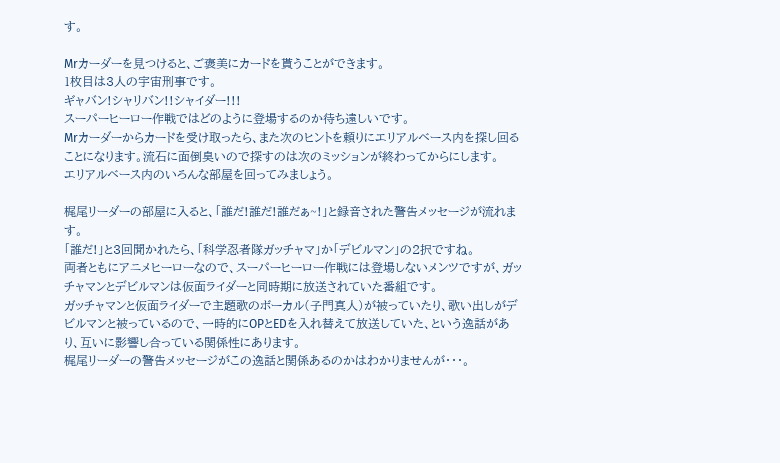す。

Mrカーダーを見つけると、ご褒美にカードを貰うことができます。
1枚目は3人の宇宙刑事です。
ギャバン!シャリバン!!シャイダー!!!
スーパーヒーロー作戦ではどのように登場するのか待ち遠しいです。
Mrカーダーからカードを受け取ったら、また次のヒントを頼りにエリアルベース内を探し回ることになります。流石に面倒臭いので探すのは次のミッションが終わってからにします。
エリアルベース内のいろんな部屋を回ってみましょう。

梶尾リーダーの部屋に入ると、「誰だ!誰だ!誰だぁ~!」と録音された警告メッセージが流れます。
「誰だ!」と3回聞かれたら、「科学忍者隊ガッチャマ」か「デビルマン」の2択ですね。
両者ともにアニメヒーローなので、スーパーヒーロー作戦には登場しないメンツですが、ガッチャマンとデビルマンは仮面ライダーと同時期に放送されていた番組です。
ガッチャマンと仮面ライダーで主題歌のボーカル(子門真人)が被っていたり、歌い出しがデビルマンと被っているので、一時的にOPとEDを入れ替えて放送していた、という逸話があり、互いに影響し合っている関係性にあります。
梶尾リーダーの警告メッセージがこの逸話と関係あるのかはわかりませんが・・・。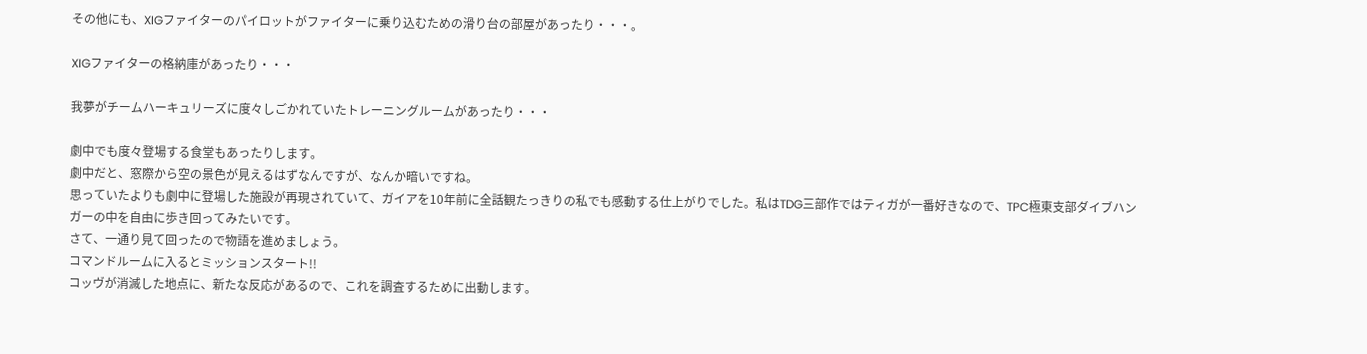その他にも、XIGファイターのパイロットがファイターに乗り込むための滑り台の部屋があったり・・・。

XIGファイターの格納庫があったり・・・

我夢がチームハーキュリーズに度々しごかれていたトレーニングルームがあったり・・・

劇中でも度々登場する食堂もあったりします。
劇中だと、窓際から空の景色が見えるはずなんですが、なんか暗いですね。
思っていたよりも劇中に登場した施設が再現されていて、ガイアを10年前に全話観たっきりの私でも感動する仕上がりでした。私はTDG三部作ではティガが一番好きなので、TPC極東支部ダイブハンガーの中を自由に歩き回ってみたいです。
さて、一通り見て回ったので物語を進めましょう。
コマンドルームに入るとミッションスタート!!
コッヴが消滅した地点に、新たな反応があるので、これを調査するために出動します。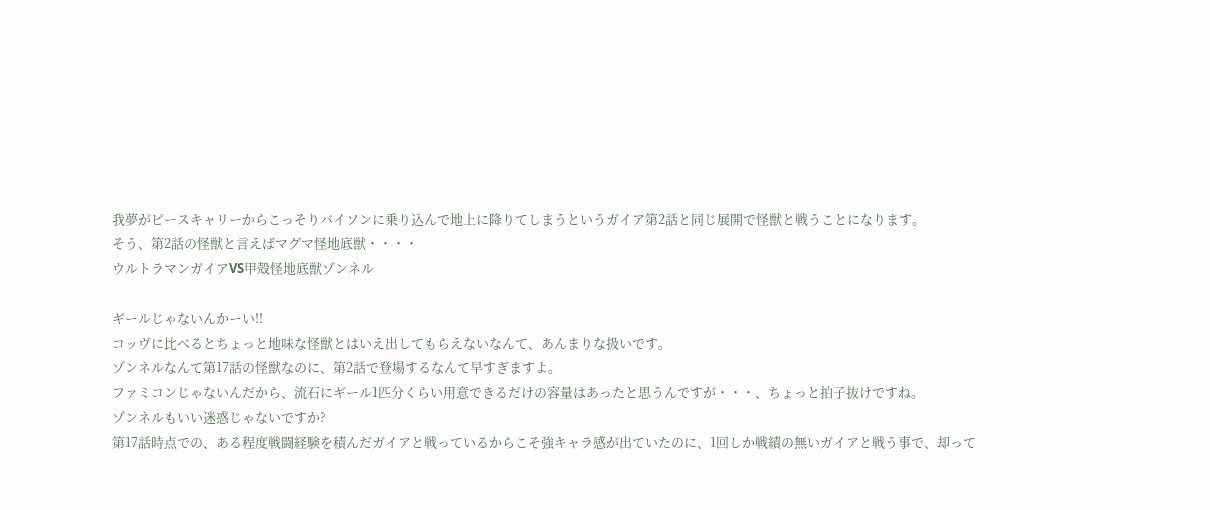我夢がピースキャリーからこっそりバイソンに乗り込んで地上に降りてしまうというガイア第2話と同じ展開で怪獣と戦うことになります。
そう、第2話の怪獣と言えばマグマ怪地底獣・・・・
ウルトラマンガイアVS甲殻怪地底獣ゾンネル

ギールじゃないんかーい!!
コッヴに比べるとちょっと地味な怪獣とはいえ出してもらえないなんて、あんまりな扱いです。
ゾンネルなんて第17話の怪獣なのに、第2話で登場するなんて早すぎますよ。
ファミコンじゃないんだから、流石にギール1匹分くらい用意できるだけの容量はあったと思うんですが・・・、ちょっと拍子抜けですね。
ゾンネルもいい迷惑じゃないですか?
第17話時点での、ある程度戦闘経験を積んだガイアと戦っているからこそ強キャラ感が出ていたのに、1回しか戦績の無いガイアと戦う事で、却って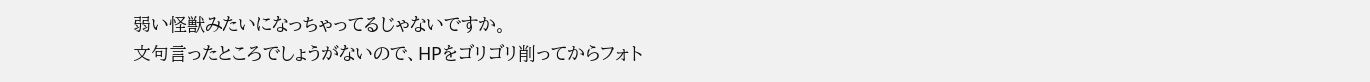弱い怪獣みたいになっちゃってるじゃないですか。
文句言ったところでしょうがないので、HPをゴリゴリ削ってからフォト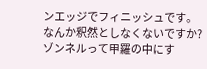ンエッジでフィニッシュです。
なんか釈然としなくないですか?
ゾンネルって甲羅の中にす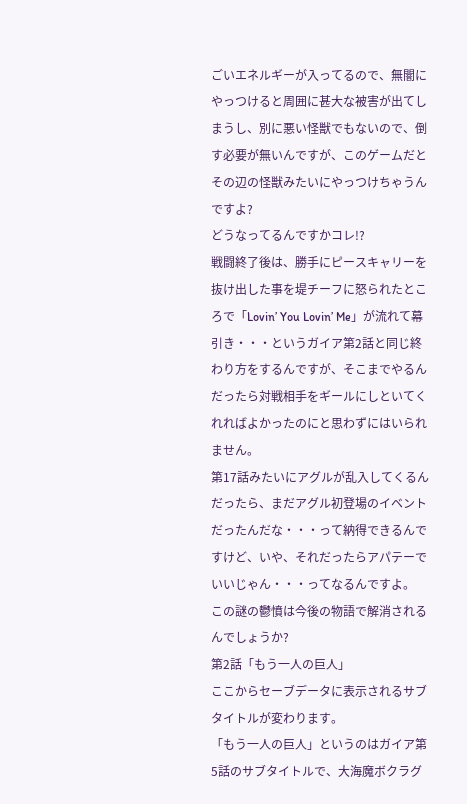ごいエネルギーが入ってるので、無闇にやっつけると周囲に甚大な被害が出てしまうし、別に悪い怪獣でもないので、倒す必要が無いんですが、このゲームだとその辺の怪獣みたいにやっつけちゃうんですよ?
どうなってるんですかコレ!?
戦闘終了後は、勝手にピースキャリーを抜け出した事を堤チーフに怒られたところで「Lovin’ You Lovin’ Me」が流れて幕引き・・・というガイア第2話と同じ終わり方をするんですが、そこまでやるんだったら対戦相手をギールにしといてくれればよかったのにと思わずにはいられません。
第17話みたいにアグルが乱入してくるんだったら、まだアグル初登場のイベントだったんだな・・・って納得できるんですけど、いや、それだったらアパテーでいいじゃん・・・ってなるんですよ。
この謎の鬱憤は今後の物語で解消されるんでしょうか?
第2話「もう一人の巨人」
ここからセーブデータに表示されるサブタイトルが変わります。
「もう一人の巨人」というのはガイア第5話のサブタイトルで、大海魔ボクラグ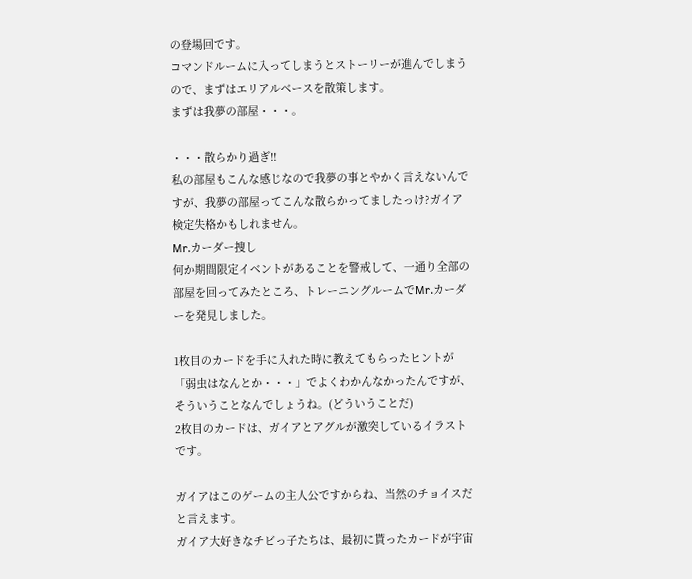の登場回です。
コマンドルームに入ってしまうとストーリーが進んでしまうので、まずはエリアルベースを散策します。
まずは我夢の部屋・・・。

・・・散らかり過ぎ!!
私の部屋もこんな感じなので我夢の事とやかく言えないんですが、我夢の部屋ってこんな散らかってましたっけ?ガイア検定失格かもしれません。
Mr.カーダー捜し
何か期間限定イベントがあることを警戒して、一通り全部の部屋を回ってみたところ、トレーニングルームでMr.カーダーを発見しました。

1枚目のカードを手に入れた時に教えてもらったヒントが「弱虫はなんとか・・・」でよくわかんなかったんですが、そういうことなんでしょうね。(どういうことだ)
2枚目のカードは、ガイアとアグルが激突しているイラストです。

ガイアはこのゲームの主人公ですからね、当然のチョイスだと言えます。
ガイア大好きなチビっ子たちは、最初に貰ったカードが宇宙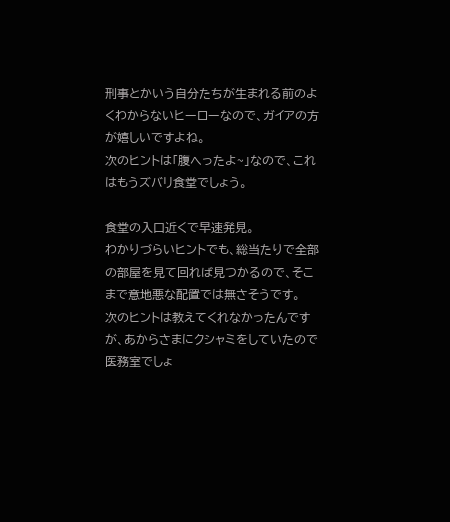刑事とかいう自分たちが生まれる前のよくわからないヒーローなので、ガイアの方が嬉しいですよね。
次のヒントは「腹へったよ~」なので、これはもうズバリ食堂でしょう。

食堂の入口近くで早速発見。
わかりづらいヒントでも、総当たりで全部の部屋を見て回れば見つかるので、そこまで意地悪な配置では無さそうです。
次のヒントは教えてくれなかったんですが、あからさまにクシャミをしていたので医務室でしょ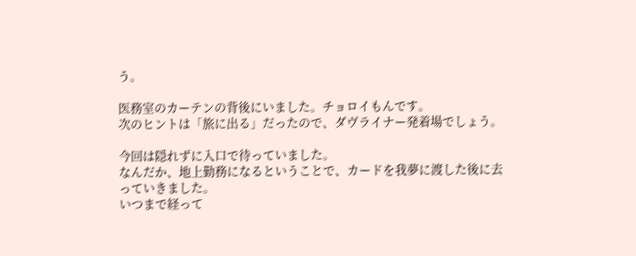う。

医務室のカーテンの背後にいました。チョロイもんです。
次のヒントは「旅に出る」だったので、ダヴライナー発着場でしょう。

今回は隠れずに入口で待っていました。
なんだか、地上勤務になるということで、カードを我夢に渡した後に去っていきました。
いつまで経って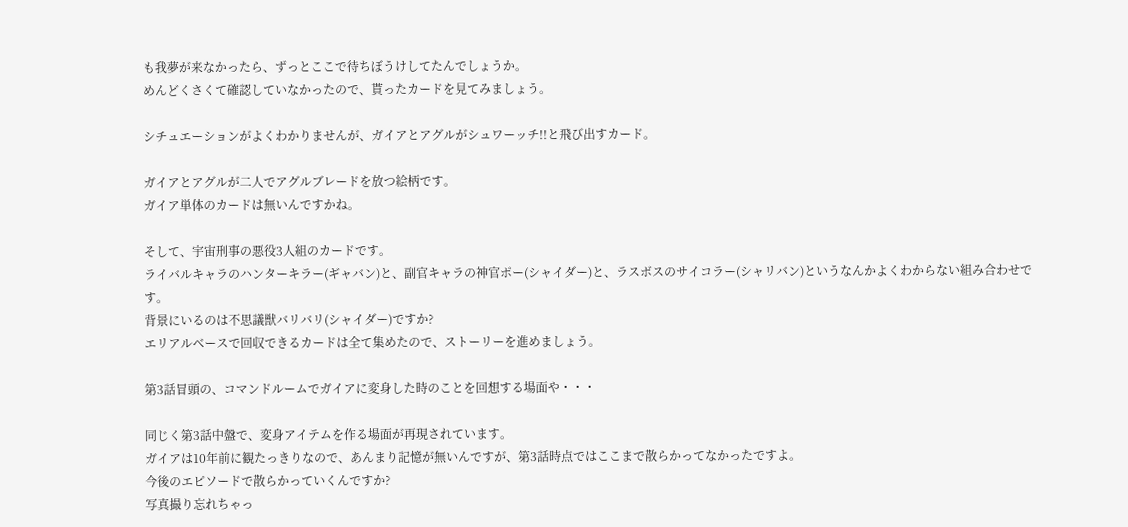も我夢が来なかったら、ずっとここで待ちぼうけしてたんでしょうか。
めんどくさくて確認していなかったので、貰ったカードを見てみましょう。

シチュエーションがよくわかりませんが、ガイアとアグルがシュワーッチ!!と飛び出すカード。

ガイアとアグルが二人でアグルブレードを放つ絵柄です。
ガイア単体のカードは無いんですかね。

そして、宇宙刑事の悪役3人組のカードです。
ライバルキャラのハンターキラー(ギャバン)と、副官キャラの神官ポー(シャイダー)と、ラスボスのサイコラー(シャリバン)というなんかよくわからない組み合わせです。
背景にいるのは不思議獣バリバリ(シャイダー)ですか?
エリアルベースで回収できるカードは全て集めたので、ストーリーを進めましょう。

第3話冒頭の、コマンドルームでガイアに変身した時のことを回想する場面や・・・

同じく第3話中盤で、変身アイテムを作る場面が再現されています。
ガイアは10年前に観たっきりなので、あんまり記憶が無いんですが、第3話時点ではここまで散らかってなかったですよ。
今後のエピソードで散らかっていくんですか?
写真撮り忘れちゃっ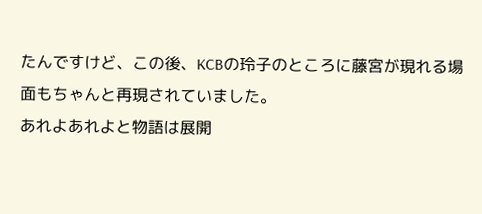たんですけど、この後、KCBの玲子のところに藤宮が現れる場面もちゃんと再現されていました。
あれよあれよと物語は展開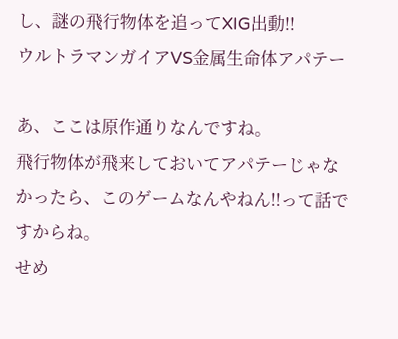し、謎の飛行物体を追ってXIG出動!!
ウルトラマンガイアVS金属生命体アパテー

あ、ここは原作通りなんですね。
飛行物体が飛来しておいてアパテーじゃなかったら、このゲームなんやねん!!って話ですからね。
せめ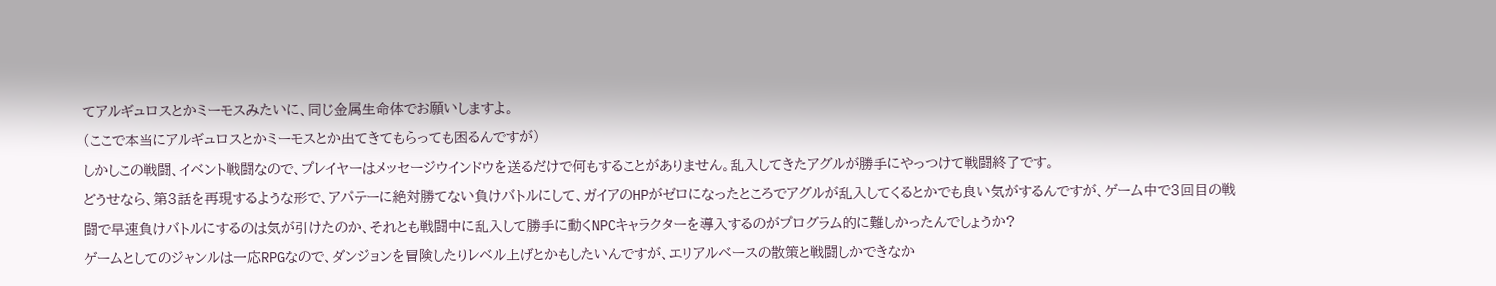てアルギュロスとかミーモスみたいに、同じ金属生命体でお願いしますよ。
(ここで本当にアルギュロスとかミーモスとか出てきてもらっても困るんですが)
しかしこの戦闘、イベント戦闘なので、プレイヤーはメッセージウインドウを送るだけで何もすることがありません。乱入してきたアグルが勝手にやっつけて戦闘終了です。
どうせなら、第3話を再現するような形で、アパテーに絶対勝てない負けバトルにして、ガイアのHPがゼロになったところでアグルが乱入してくるとかでも良い気がするんですが、ゲーム中で3回目の戦闘で早速負けバトルにするのは気が引けたのか、それとも戦闘中に乱入して勝手に動くNPCキャラクターを導入するのがプログラム的に難しかったんでしょうか?
ゲームとしてのジャンルは一応RPGなので、ダンジョンを冒険したりレベル上げとかもしたいんですが、エリアルベースの散策と戦闘しかできなか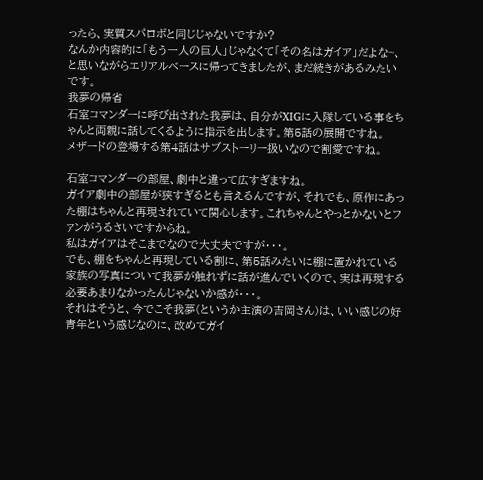ったら、実質スパロボと同じじゃないですか?
なんか内容的に「もう一人の巨人」じゃなくて「その名はガイア」だよな~、と思いながらエリアルベースに帰ってきましたが、まだ続きがあるみたいです。
我夢の帰省
石室コマンダーに呼び出された我夢は、自分がXIGに入隊している事をちゃんと両親に話してくるように指示を出します。第5話の展開ですね。
メザードの登場する第4話はサブストーリー扱いなので割愛ですね。

石室コマンダーの部屋、劇中と違って広すぎますね。
ガイア劇中の部屋が狭すぎるとも言えるんですが、それでも、原作にあった棚はちゃんと再現されていて関心します。これちゃんとやっとかないとファンがうるさいですからね。
私はガイアはそこまでなので大丈夫ですが・・・。
でも、棚をちゃんと再現している割に、第5話みたいに棚に置かれている家族の写真について我夢が触れずに話が進んでいくので、実は再現する必要あまりなかったんじゃないか感が・・・。
それはそうと、今でこそ我夢(というか主演の吉岡さん)は、いい感じの好青年という感じなのに、改めてガイ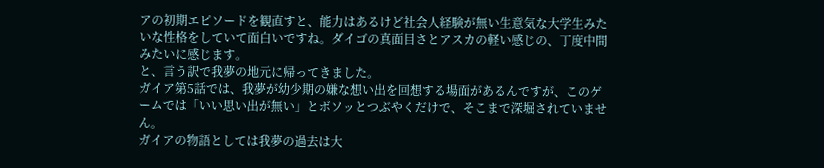アの初期エピソードを観直すと、能力はあるけど社会人経験が無い生意気な大学生みたいな性格をしていて面白いですね。ダイゴの真面目さとアスカの軽い感じの、丁度中間みたいに感じます。
と、言う訳で我夢の地元に帰ってきました。
ガイア第5話では、我夢が幼少期の嫌な想い出を回想する場面があるんですが、このゲームでは「いい思い出が無い」とボソッとつぶやくだけで、そこまで深堀されていません。
ガイアの物語としては我夢の過去は大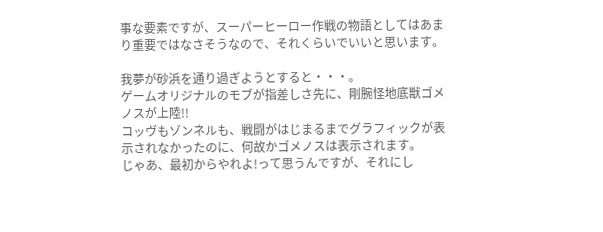事な要素ですが、スーパーヒーロー作戦の物語としてはあまり重要ではなさそうなので、それくらいでいいと思います。

我夢が砂浜を通り過ぎようとすると・・・。
ゲームオリジナルのモブが指差しさ先に、剛腕怪地底獣ゴメノスが上陸!!
コッヴもゾンネルも、戦闘がはじまるまでグラフィックが表示されなかったのに、何故かゴメノスは表示されます。
じゃあ、最初からやれよ!って思うんですが、それにし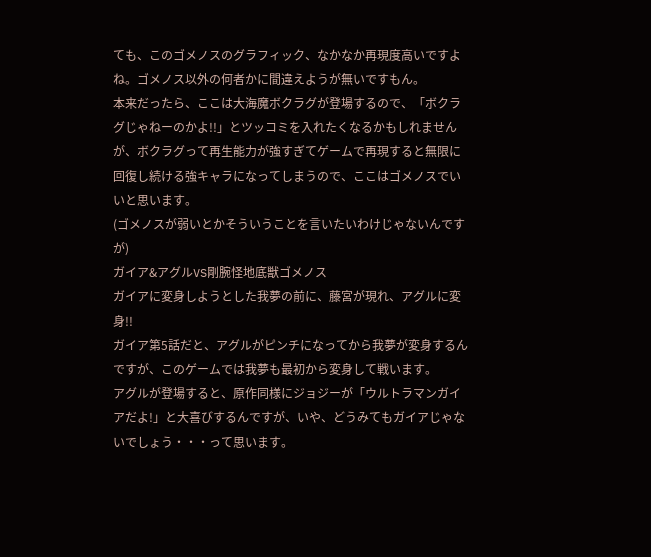ても、このゴメノスのグラフィック、なかなか再現度高いですよね。ゴメノス以外の何者かに間違えようが無いですもん。
本来だったら、ここは大海魔ボクラグが登場するので、「ボクラグじゃねーのかよ!!」とツッコミを入れたくなるかもしれませんが、ボクラグって再生能力が強すぎてゲームで再現すると無限に回復し続ける強キャラになってしまうので、ここはゴメノスでいいと思います。
(ゴメノスが弱いとかそういうことを言いたいわけじゃないんですが)
ガイア&アグルVS剛腕怪地底獣ゴメノス
ガイアに変身しようとした我夢の前に、藤宮が現れ、アグルに変身!!
ガイア第5話だと、アグルがピンチになってから我夢が変身するんですが、このゲームでは我夢も最初から変身して戦います。
アグルが登場すると、原作同様にジョジーが「ウルトラマンガイアだよ!」と大喜びするんですが、いや、どうみてもガイアじゃないでしょう・・・って思います。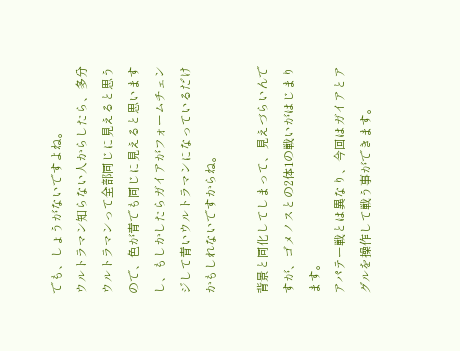でも、しょうがないですよね。
ウルトラマン知らない人からしたら、多分ウルトラマンって全部同じに見えると思うので、色が青でも同じに見えると思いますし、もしかしたらガイアがフォームチェンジして青いウルトラマンになっているだけかもしれないですからね。

背景と同化してしまって、見えづらいんですが、ゴメノスとの2体1の戦いがはじまります。
アパテー戦とは異なり、今回はガイアとアグルを操作して戦う事ができます。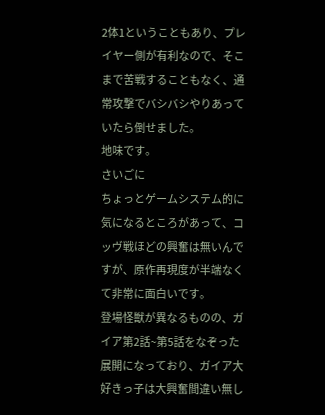2体1ということもあり、プレイヤー側が有利なので、そこまで苦戦することもなく、通常攻撃でバシバシやりあっていたら倒せました。
地味です。
さいごに
ちょっとゲームシステム的に気になるところがあって、コッヴ戦ほどの興奮は無いんですが、原作再現度が半端なくて非常に面白いです。
登場怪獣が異なるものの、ガイア第2話~第5話をなぞった展開になっており、ガイア大好きっ子は大興奮間違い無し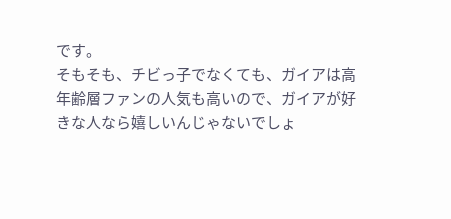です。
そもそも、チビっ子でなくても、ガイアは高年齢層ファンの人気も高いので、ガイアが好きな人なら嬉しいんじゃないでしょ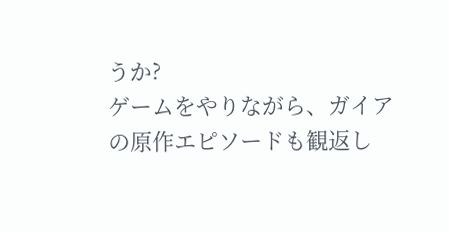うか?
ゲームをやりながら、ガイアの原作エピソードも観返し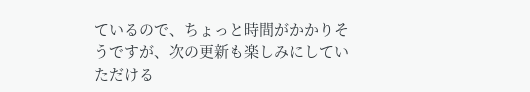ているので、ちょっと時間がかかりそうですが、次の更新も楽しみにしていただける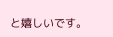と嬉しいです。